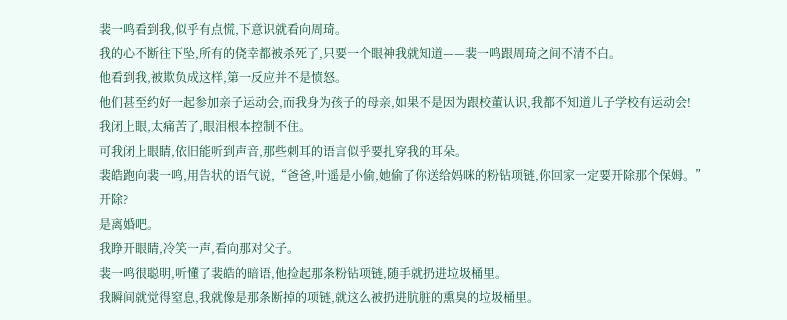裴一鸣看到我,似乎有点慌,下意识就看向周琦。
我的心不断往下坠,所有的侥幸都被杀死了,只要一个眼神我就知道——裴一鸣跟周琦之间不清不白。
他看到我,被欺负成这样,第一反应并不是愤怒。
他们甚至约好一起参加亲子运动会,而我身为孩子的母亲,如果不是因为跟校董认识,我都不知道儿子学校有运动会!
我闭上眼,太痛苦了,眼泪根本控制不住。
可我闭上眼睛,依旧能听到声音,那些刺耳的语言似乎要扎穿我的耳朵。
裴皓跑向裴一鸣,用告状的语气说,“爸爸,叶遥是小偷,她偷了你送给妈咪的粉钻项链,你回家一定要开除那个保姆。”
开除?
是离婚吧。
我睁开眼睛,冷笑一声,看向那对父子。
裴一鸣很聪明,听懂了裴皓的暗语,他捡起那条粉钻项链,随手就扔进垃圾桶里。
我瞬间就觉得窒息,我就像是那条断掉的项链,就这么被扔进肮脏的熏臭的垃圾桶里。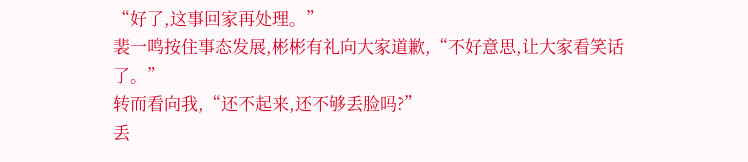“好了,这事回家再处理。”
裴一鸣按住事态发展,彬彬有礼向大家道歉,“不好意思,让大家看笑话了。”
转而看向我,“还不起来,还不够丢脸吗?”
丢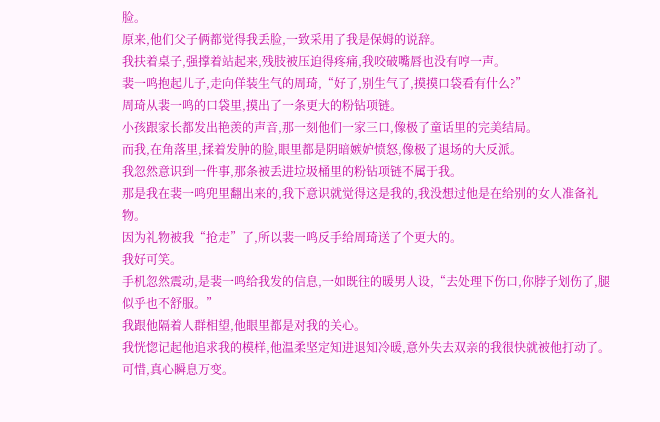脸。
原来,他们父子俩都觉得我丢脸,一致采用了我是保姆的说辞。
我扶着桌子,强撑着站起来,残肢被压迫得疼痛,我咬破嘴唇也没有哼一声。
裴一鸣抱起儿子,走向佯装生气的周琦,“好了,别生气了,摸摸口袋看有什么?”
周琦从裴一鸣的口袋里,摸出了一条更大的粉钻项链。
小孩跟家长都发出艳羡的声音,那一刻他们一家三口,像极了童话里的完美结局。
而我,在角落里,揉着发肿的脸,眼里都是阴暗嫉妒愤怒,像极了退场的大反派。
我忽然意识到一件事,那条被丢进垃圾桶里的粉钻项链不属于我。
那是我在裴一鸣兜里翻出来的,我下意识就觉得这是我的,我没想过他是在给别的女人准备礼物。
因为礼物被我“抢走”了,所以裴一鸣反手给周琦送了个更大的。
我好可笑。
手机忽然震动,是裴一鸣给我发的信息,一如既往的暖男人设,“去处理下伤口,你脖子划伤了,腿似乎也不舒服。”
我跟他隔着人群相望,他眼里都是对我的关心。
我恍惚记起他追求我的模样,他温柔坚定知进退知冷暖,意外失去双亲的我很快就被他打动了。
可惜,真心瞬息万变。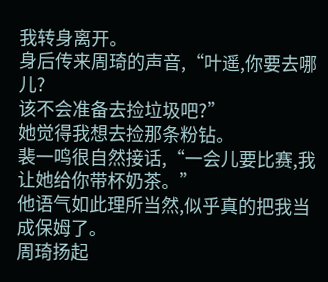我转身离开。
身后传来周琦的声音,“叶遥,你要去哪儿?
该不会准备去捡垃圾吧?”
她觉得我想去捡那条粉钻。
裴一鸣很自然接话,“一会儿要比赛,我让她给你带杯奶茶。”
他语气如此理所当然,似乎真的把我当成保姆了。
周琦扬起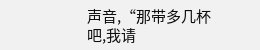声音,“那带多几杯吧,我请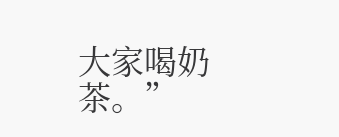大家喝奶茶。”